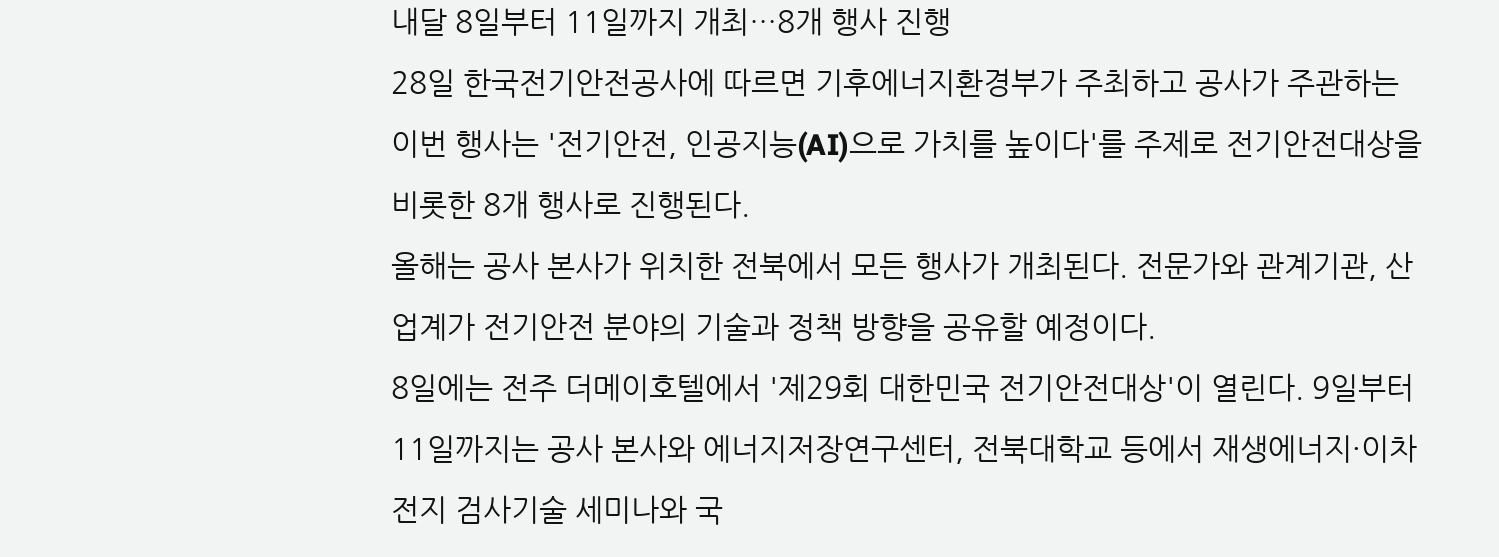내달 8일부터 11일까지 개최…8개 행사 진행
28일 한국전기안전공사에 따르면 기후에너지환경부가 주최하고 공사가 주관하는 이번 행사는 '전기안전, 인공지능(AI)으로 가치를 높이다'를 주제로 전기안전대상을 비롯한 8개 행사로 진행된다.
올해는 공사 본사가 위치한 전북에서 모든 행사가 개최된다. 전문가와 관계기관, 산업계가 전기안전 분야의 기술과 정책 방향을 공유할 예정이다.
8일에는 전주 더메이호텔에서 '제29회 대한민국 전기안전대상'이 열린다. 9일부터 11일까지는 공사 본사와 에너지저장연구센터, 전북대학교 등에서 재생에너지·이차전지 검사기술 세미나와 국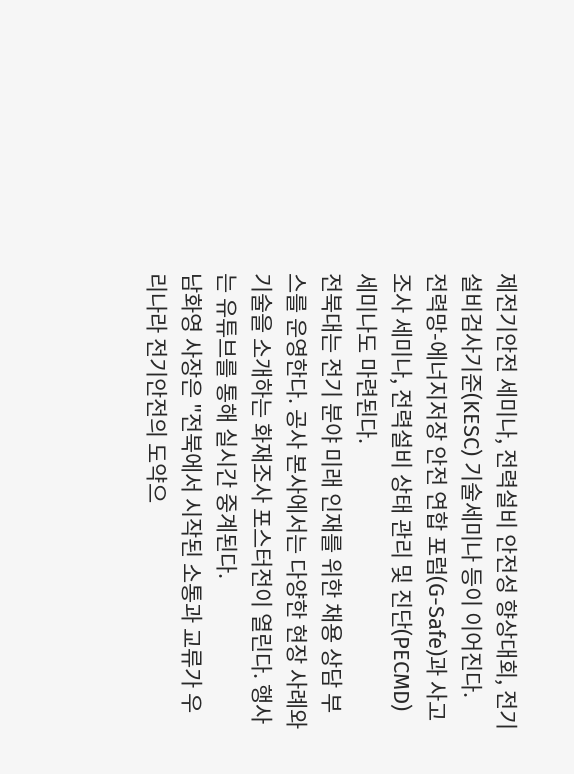제전기안전 세미나, 전력설비 안전성 향상대회, 전기설비검사기준(KESC) 기술세미나 등이 이어진다.
전력망-에너지저장 안전 연합 포럼(G-Safe)과 사고조사 세미나, 전력설비 상태 관리 및 진단(PECMD) 세미나도 마련된다.
전북대는 전기 분야 미래 인재를 위한 채용 상담 부스를 운영한다. 공사 본사에서는 다양한 현장 사례와 기술을 소개하는 화재조사 포스터전이 열린다. 행사는 유튜브를 통해 실시간 중계된다.
남화영 사장은 "전북에서 시작된 소통과 교류가 우리나라 전기안전의 도약으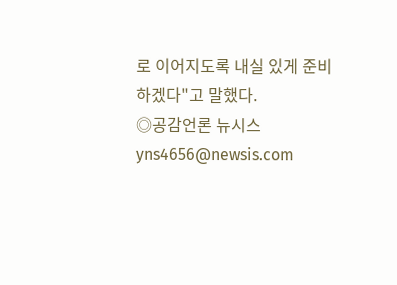로 이어지도록 내실 있게 준비하겠다"고 말했다.
◎공감언론 뉴시스 yns4656@newsis.com